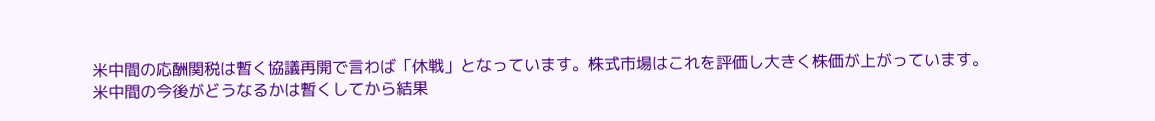米中間の応酬関税は暫く協議再開で言わば「休戦」となっています。株式市場はこれを評価し大きく株価が上がっています。
米中間の今後がどうなるかは暫くしてから結果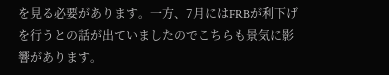を見る必要があります。一方、7月にはFRBが利下げを行うとの話が出ていましたのでこちらも景気に影響があります。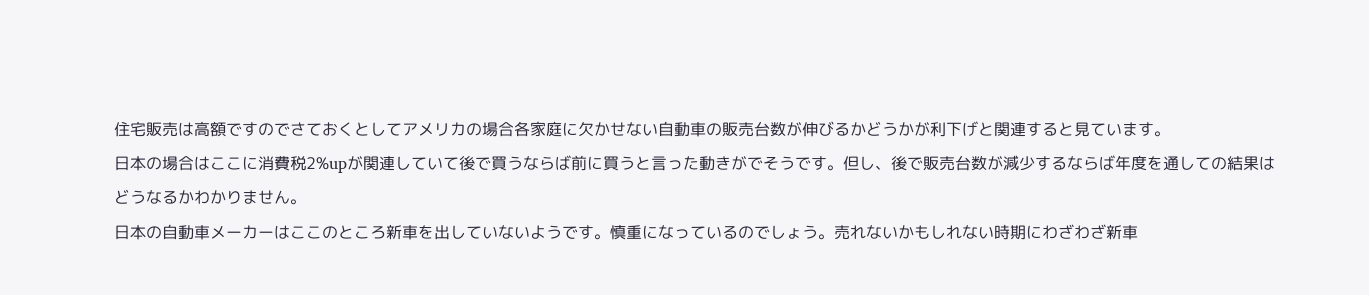住宅販売は高額ですのでさておくとしてアメリカの場合各家庭に欠かせない自動車の販売台数が伸びるかどうかが利下げと関連すると見ています。
日本の場合はここに消費税2%upが関連していて後で買うならば前に買うと言った動きがでそうです。但し、後で販売台数が減少するならば年度を通しての結果はどうなるかわかりません。
日本の自動車メーカーはここのところ新車を出していないようです。慎重になっているのでしょう。売れないかもしれない時期にわざわざ新車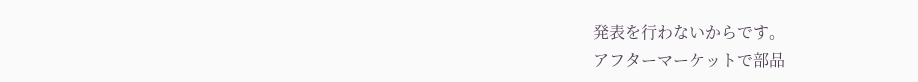発表を行わないからです。
アフターマーケットで部品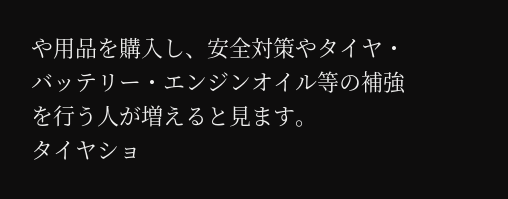や用品を購入し、安全対策やタイヤ・バッテリー・エンジンオイル等の補強を行う人が増えると見ます。
タイヤショ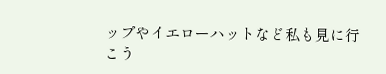ップやイエローハットなど私も見に行こう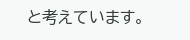と考えています。